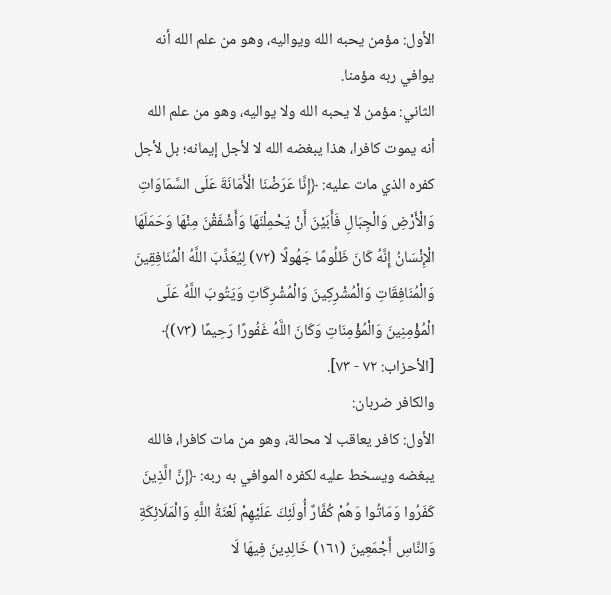الأول: مؤمن يحبه الله ويواليه، وهو من علم الله أنه يوافي ربه مؤمنا.
الثاني: مؤمن لا يحبه الله ولا يواليه، وهو من علم الله أنه يموت كافرا، هذا يبغضه الله لا لأجل إيمانه؛ بل لأجل كفره الذي مات عليه: ﴿إِنَّا عَرَضْنَا الْأَمَانَةَ عَلَى السَّمَاوَاتِ وَالْأَرْضِ وَالْجِبَالِ فَأَبَيْنَ أَنْ يَحْمِلْنَهَا وَأَشْفَقْنَ مِنْهَا وَحَمَلَهَا الْإِنْسَانُ إِنَّهُ كَانَ ظَلُومًا جَهُولًا (٧٢) لِيُعَذِّبَ اللَّهُ الْمُنَافِقِينَ وَالْمُنَافِقَاتِ وَالْمُشْرِكِينَ وَالْمُشْرِكَاتِ وَيَتُوبَ اللَّهُ عَلَى الْمُؤْمِنِينَ وَالْمُؤْمِنَاتِ وَكَانَ اللَّهُ غَفُورًا رَحِيمًا (٧٣)﴾ [الأحزاب: ٧٢ - ٧٣].
والكافر ضربان:
الأول: كافر يعاقب لا محالة، وهو من مات كافرا، فالله يبغضه ويسخط عليه لكفره الموافي به ربه: ﴿إِنَّ الَّذِينَ كَفَرُوا وَمَاتُوا وَهُمْ كُفَّارٌ أُولَئِكَ عَلَيْهِمْ لَعْنَةُ اللَّهِ وَالْمَلَائِكَةِ وَالنَّاسِ أَجْمَعِينَ (١٦١) خَالِدِينَ فِيهَا لَا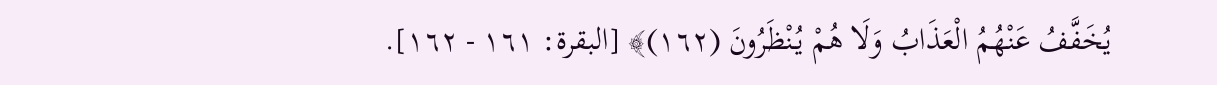يُخَفَّفُ عَنْهُمُ الْعَذَابُ وَلَا هُمْ يُنْظَرُونَ (١٦٢)﴾ [البقرة: ١٦١ - ١٦٢].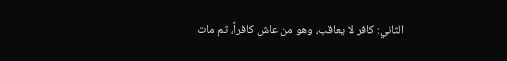الثاني: كافر لا يعاقب، وهو من عاش كافراً، ثم مات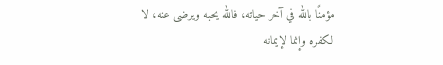مؤمنًا بالله في آخر حياته، فالله يحبه ويرضى عنه، لا لكفره وإنما لإيمانه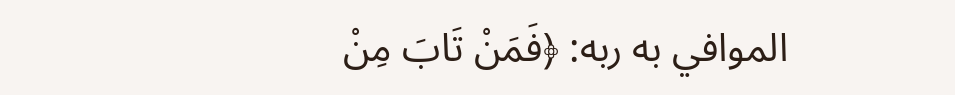الموافي به ربه: ﴿فَمَنْ تَابَ مِنْ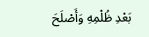بَعْدِ ظُلْمِهِ وَأَصْلَحَ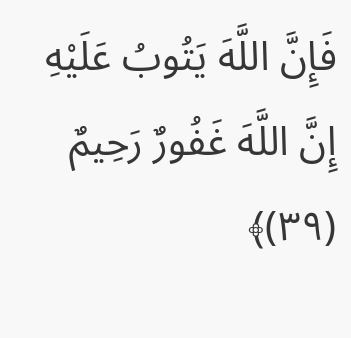فَإِنَّ اللَّهَ يَتُوبُ عَلَيْهِ إِنَّ اللَّهَ غَفُورٌ رَحِيمٌ (٣٩)﴾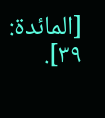[المائدة: ٣٩].